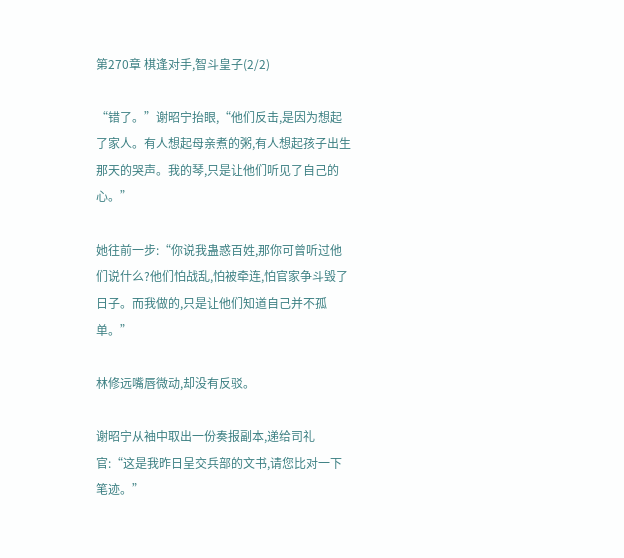第270章 棋逢对手,智斗皇子(2/2)

“错了。”谢昭宁抬眼,“他们反击,是因为想起了家人。有人想起母亲煮的粥,有人想起孩子出生那天的哭声。我的琴,只是让他们听见了自己的心。”

她往前一步:“你说我蛊惑百姓,那你可曾听过他们说什么?他们怕战乱,怕被牵连,怕官家争斗毁了日子。而我做的,只是让他们知道自己并不孤单。”

林修远嘴唇微动,却没有反驳。

谢昭宁从袖中取出一份奏报副本,递给司礼官:“这是我昨日呈交兵部的文书,请您比对一下笔迹。”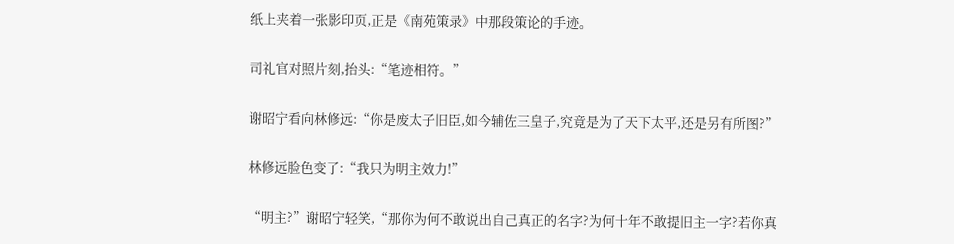纸上夹着一张影印页,正是《南苑策录》中那段策论的手迹。

司礼官对照片刻,抬头:“笔迹相符。”

谢昭宁看向林修远:“你是废太子旧臣,如今辅佐三皇子,究竟是为了天下太平,还是另有所图?”

林修远脸色变了:“我只为明主效力!”

“明主?”谢昭宁轻笑,“那你为何不敢说出自己真正的名字?为何十年不敢提旧主一字?若你真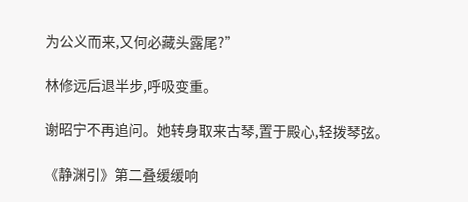为公义而来,又何必藏头露尾?”

林修远后退半步,呼吸变重。

谢昭宁不再追问。她转身取来古琴,置于殿心,轻拨琴弦。

《静渊引》第二叠缓缓响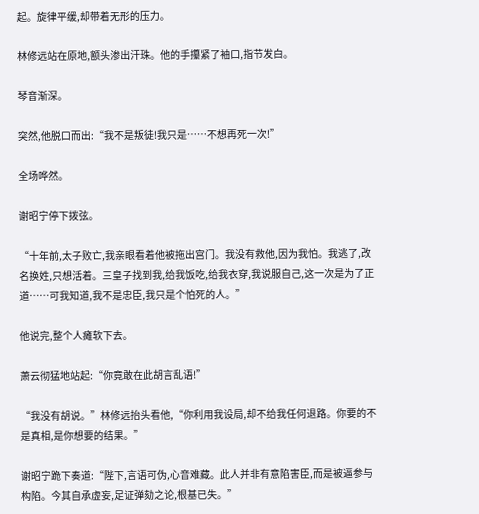起。旋律平缓,却带着无形的压力。

林修远站在原地,额头渗出汗珠。他的手攥紧了袖口,指节发白。

琴音渐深。

突然,他脱口而出:“我不是叛徒!我只是……不想再死一次!”

全场哗然。

谢昭宁停下拨弦。

“十年前,太子败亡,我亲眼看着他被拖出宫门。我没有救他,因为我怕。我逃了,改名换姓,只想活着。三皇子找到我,给我饭吃,给我衣穿,我说服自己,这一次是为了正道……可我知道,我不是忠臣,我只是个怕死的人。”

他说完,整个人瘫软下去。

萧云彻猛地站起:“你竟敢在此胡言乱语!”

“我没有胡说。”林修远抬头看他,“你利用我设局,却不给我任何退路。你要的不是真相,是你想要的结果。”

谢昭宁跪下奏道:“陛下,言语可伪,心音难藏。此人并非有意陷害臣,而是被逼参与构陷。今其自承虚妄,足证弹劾之论,根基已失。”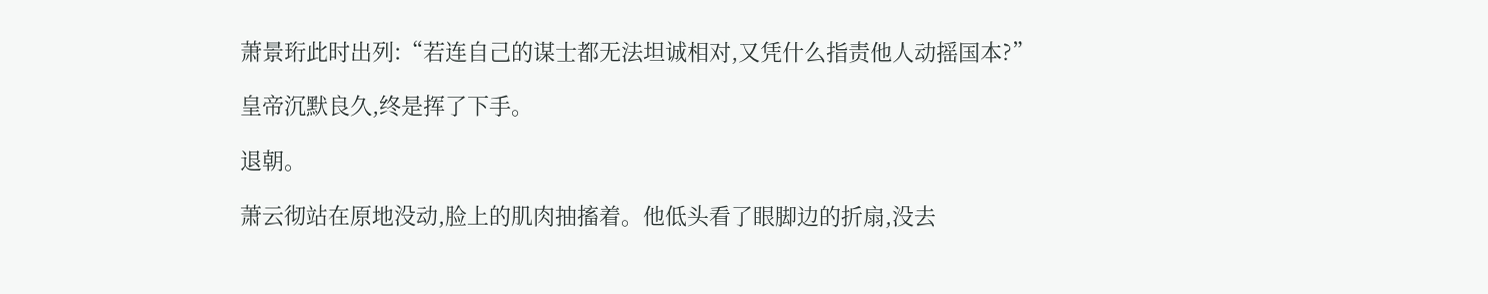萧景珩此时出列:“若连自己的谋士都无法坦诚相对,又凭什么指责他人动摇国本?”

皇帝沉默良久,终是挥了下手。

退朝。

萧云彻站在原地没动,脸上的肌肉抽搐着。他低头看了眼脚边的折扇,没去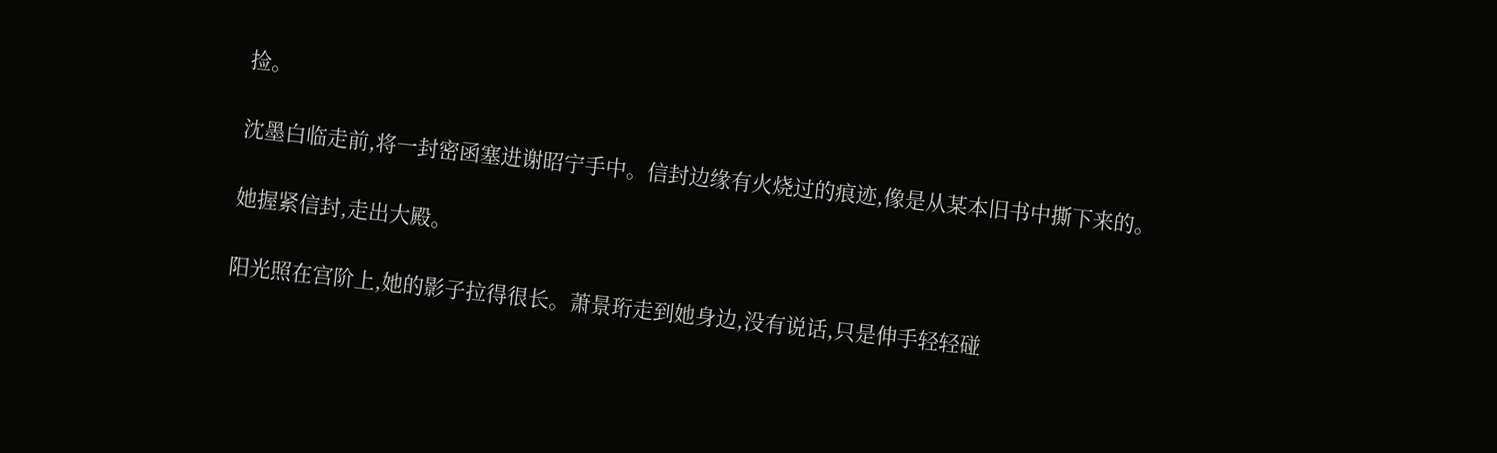捡。

沈墨白临走前,将一封密函塞进谢昭宁手中。信封边缘有火烧过的痕迹,像是从某本旧书中撕下来的。

她握紧信封,走出大殿。

阳光照在宫阶上,她的影子拉得很长。萧景珩走到她身边,没有说话,只是伸手轻轻碰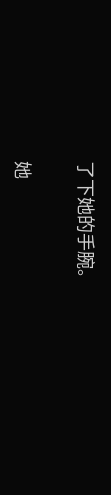了下她的手腕。

她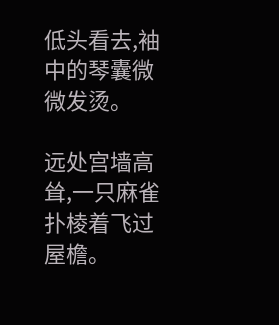低头看去,袖中的琴囊微微发烫。

远处宫墙高耸,一只麻雀扑棱着飞过屋檐。